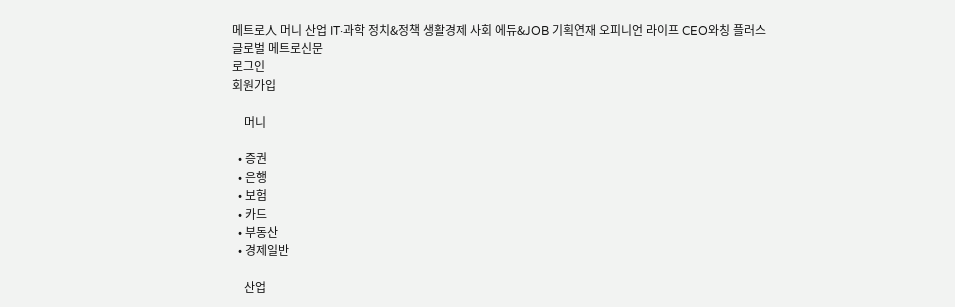메트로人 머니 산업 IT·과학 정치&정책 생활경제 사회 에듀&JOB 기획연재 오피니언 라이프 CEO와칭 플러스
글로벌 메트로신문
로그인
회원가입

    머니

  • 증권
  • 은행
  • 보험
  • 카드
  • 부동산
  • 경제일반

    산업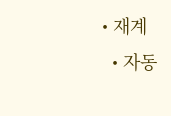• 재계
  • 자동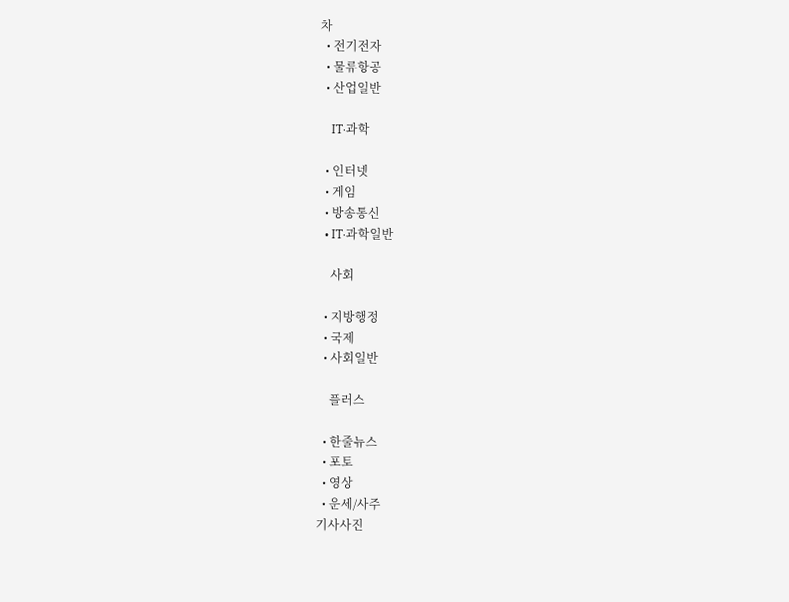차
  • 전기전자
  • 물류항공
  • 산업일반

    IT·과학

  • 인터넷
  • 게임
  • 방송통신
  • IT·과학일반

    사회

  • 지방행정
  • 국제
  • 사회일반

    플러스

  • 한줄뉴스
  • 포토
  • 영상
  • 운세/사주
기사사진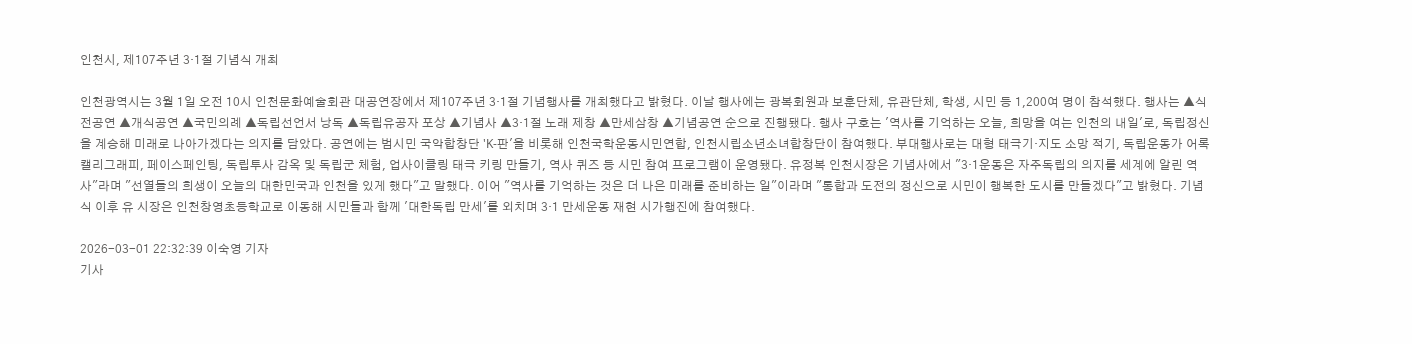인천시, 제107주년 3·1절 기념식 개최

인천광역시는 3월 1일 오전 10시 인천문화예술회관 대공연장에서 제107주년 3·1절 기념행사를 개최했다고 밝혔다. 이날 행사에는 광복회원과 보훈단체, 유관단체, 학생, 시민 등 1,200여 명이 참석했다. 행사는 ▲식전공연 ▲개식공연 ▲국민의례 ▲독립선언서 낭독 ▲독립유공자 포상 ▲기념사 ▲3·1절 노래 제창 ▲만세삼창 ▲기념공연 순으로 진행됐다. 행사 구호는 '역사를 기억하는 오늘, 희망을 여는 인천의 내일'로, 독립정신을 계승해 미래로 나아가겠다는 의지를 담았다. 공연에는 범시민 국악합창단 'K-판'을 비롯해 인천국학운동시민연합, 인천시립소년소녀합창단이 참여했다. 부대행사로는 대형 태극기·지도 소망 적기, 독립운동가 어록 캘리그래피, 페이스페인팅, 독립투사 감옥 및 독립군 체험, 업사이클링 태극 키링 만들기, 역사 퀴즈 등 시민 참여 프로그램이 운영됐다. 유정복 인천시장은 기념사에서 "3·1운동은 자주독립의 의지를 세계에 알린 역사"라며 "선열들의 희생이 오늘의 대한민국과 인천을 있게 했다"고 말했다. 이어 "역사를 기억하는 것은 더 나은 미래를 준비하는 일"이라며 "통합과 도전의 정신으로 시민이 행복한 도시를 만들겠다"고 밝혔다. 기념식 이후 유 시장은 인천창영초등학교로 이동해 시민들과 함께 '대한독립 만세'를 외치며 3·1 만세운동 재현 시가행진에 참여했다.

2026-03-01 22:32:39 이숙영 기자
기사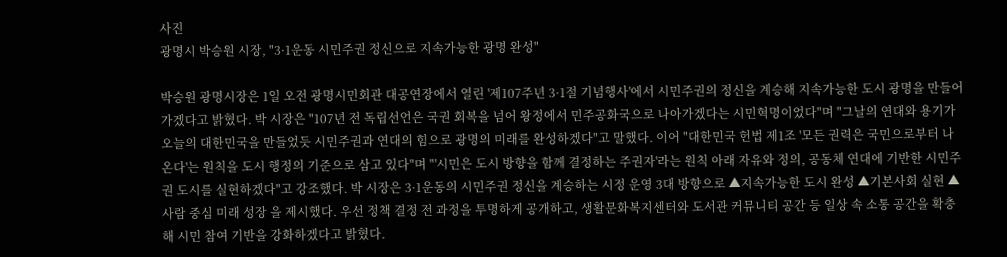사진
광명시 박승원 시장, "3·1운동 시민주권 정신으로 지속가능한 광명 완성"

박승원 광명시장은 1일 오전 광명시민회관 대공연장에서 열린 '제107주년 3·1절 기념행사'에서 시민주권의 정신을 계승해 지속가능한 도시 광명을 만들어가겠다고 밝혔다. 박 시장은 "107년 전 독립선언은 국권 회복을 넘어 왕정에서 민주공화국으로 나아가겠다는 시민혁명이었다"며 "그날의 연대와 용기가 오늘의 대한민국을 만들었듯 시민주권과 연대의 힘으로 광명의 미래를 완성하겠다"고 말했다. 이어 "대한민국 헌법 제1조 '모든 권력은 국민으로부터 나온다'는 원칙을 도시 행정의 기준으로 삼고 있다"며 "'시민은 도시 방향을 함께 결정하는 주권자'라는 원칙 아래 자유와 정의, 공동체 연대에 기반한 시민주권 도시를 실현하겠다"고 강조했다. 박 시장은 3·1운동의 시민주권 정신을 계승하는 시정 운영 3대 방향으로 ▲지속가능한 도시 완성 ▲기본사회 실현 ▲사람 중심 미래 성장 을 제시했다. 우선 정책 결정 전 과정을 투명하게 공개하고, 생활문화복지센터와 도서관 커뮤니티 공간 등 일상 속 소통 공간을 확충해 시민 참여 기반을 강화하겠다고 밝혔다.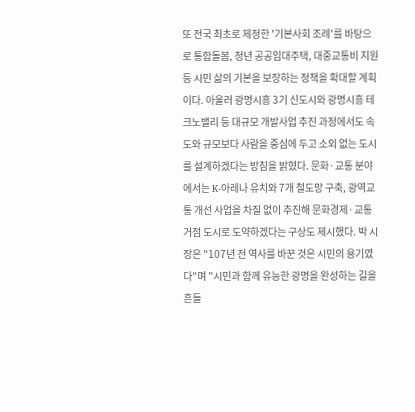또 전국 최초로 제정한 '기본사회 조례'를 바탕으로 통합돌봄, 청년 공공임대주택, 대중교통비 지원 등 시민 삶의 기본을 보장하는 정책을 확대할 계획이다. 아울러 광명시흥 3기 신도시와 광명시흥 테크노밸리 등 대규모 개발사업 추진 과정에서도 속도와 규모보다 사람을 중심에 두고 소외 없는 도시를 설계하겠다는 방침을 밝혔다. 문화·교통 분야에서는 K-아레나 유치와 7개 철도망 구축, 광역교통 개선 사업을 차질 없이 추진해 문화경제·교통 거점 도시로 도약하겠다는 구상도 제시했다. 박 시장은 "107년 전 역사를 바꾼 것은 시민의 용기였다"며 "시민과 함께 유능한 광명을 완성하는 길을 흔들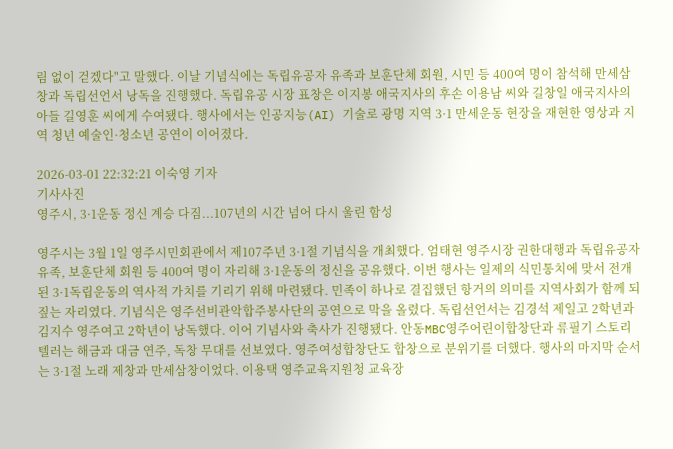림 없이 걷겠다"고 말했다. 이날 기념식에는 독립유공자 유족과 보훈단체 회원, 시민 등 400여 명이 참석해 만세삼창과 독립선언서 낭독을 진행했다. 독립유공 시장 표창은 이지봉 애국지사의 후손 이용남 씨와 길창일 애국지사의 아들 길영훈 씨에게 수여됐다. 행사에서는 인공지능(AI) 기술로 광명 지역 3·1 만세운동 현장을 재현한 영상과 지역 청년 예술인·청소년 공연이 이어졌다.

2026-03-01 22:32:21 이숙영 기자
기사사진
영주시, 3·1운동 정신 계승 다짐...107년의 시간 넘어 다시 울린 함성

영주시는 3월 1일 영주시민회관에서 제107주년 3·1절 기념식을 개최했다. 엄태현 영주시장 권한대행과 독립유공자 유족, 보훈단체 회원 등 400여 명이 자리해 3·1운동의 정신을 공유했다. 이번 행사는 일제의 식민통치에 맞서 전개된 3·1독립운동의 역사적 가치를 기리기 위해 마련됐다. 민족이 하나로 결집했던 항거의 의미를 지역사회가 함께 되짚는 자리였다. 기념식은 영주선비관악합주봉사단의 공연으로 막을 올렸다. 독립선언서는 김경석 제일고 2학년과 김지수 영주여고 2학년이 낭독했다. 이어 기념사와 축사가 진행됐다. 안동MBC영주어린이합창단과 류필기 스토리텔러는 해금과 대금 연주, 독창 무대를 선보였다. 영주여성합창단도 합창으로 분위기를 더했다. 행사의 마지막 순서는 3·1절 노래 제창과 만세삼창이었다. 이용택 영주교육지원청 교육장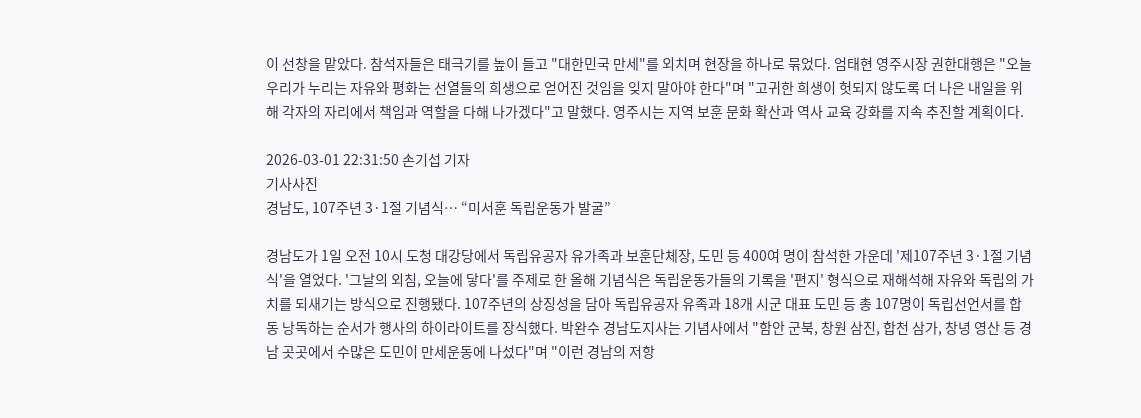이 선창을 맡았다. 참석자들은 태극기를 높이 들고 "대한민국 만세"를 외치며 현장을 하나로 묶었다. 엄태현 영주시장 권한대행은 "오늘 우리가 누리는 자유와 평화는 선열들의 희생으로 얻어진 것임을 잊지 말아야 한다"며 "고귀한 희생이 헛되지 않도록 더 나은 내일을 위해 각자의 자리에서 책임과 역할을 다해 나가겠다"고 말했다. 영주시는 지역 보훈 문화 확산과 역사 교육 강화를 지속 추진할 계획이다.

2026-03-01 22:31:50 손기섭 기자
기사사진
경남도, 107주년 3·1절 기념식… “미서훈 독립운동가 발굴”

경남도가 1일 오전 10시 도청 대강당에서 독립유공자 유가족과 보훈단체장, 도민 등 400여 명이 참석한 가운데 '제107주년 3·1절 기념식'을 열었다. '그날의 외침, 오늘에 닿다'를 주제로 한 올해 기념식은 독립운동가들의 기록을 '편지' 형식으로 재해석해 자유와 독립의 가치를 되새기는 방식으로 진행됐다. 107주년의 상징성을 담아 독립유공자 유족과 18개 시군 대표 도민 등 총 107명이 독립선언서를 합동 낭독하는 순서가 행사의 하이라이트를 장식했다. 박완수 경남도지사는 기념사에서 "함안 군북, 창원 삼진, 합천 삼가, 창녕 영산 등 경남 곳곳에서 수많은 도민이 만세운동에 나섰다"며 "이런 경남의 저항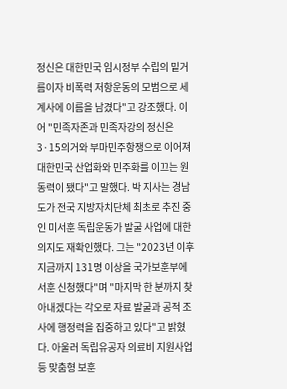정신은 대한민국 임시정부 수립의 밑거름이자 비폭력 저항운동의 모범으로 세계사에 이름을 남겼다"고 강조했다. 이어 "민족자존과 민족자강의 정신은 3·15의거와 부마민주항쟁으로 이어져 대한민국 산업화와 민주화를 이끄는 원동력이 됐다"고 말했다. 박 지사는 경남도가 전국 지방자치단체 최초로 추진 중인 미서훈 독립운동가 발굴 사업에 대한 의지도 재확인했다. 그는 "2023년 이후 지금까지 131명 이상을 국가보훈부에 서훈 신청했다"며 "마지막 한 분까지 찾아내겠다는 각오로 자료 발굴과 공적 조사에 행정력을 집중하고 있다"고 밝혔다. 아울러 독립유공자 의료비 지원사업 등 맞춤형 보훈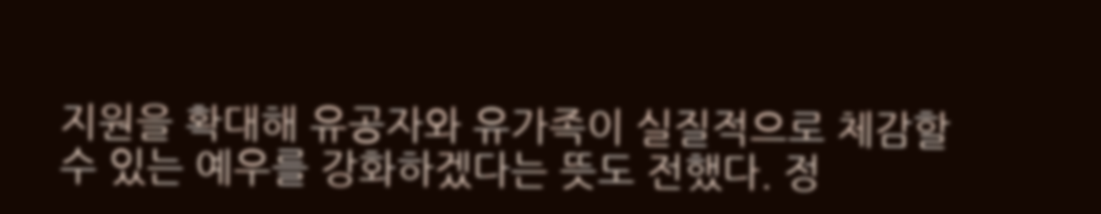지원을 확대해 유공자와 유가족이 실질적으로 체감할 수 있는 예우를 강화하겠다는 뜻도 전했다. 정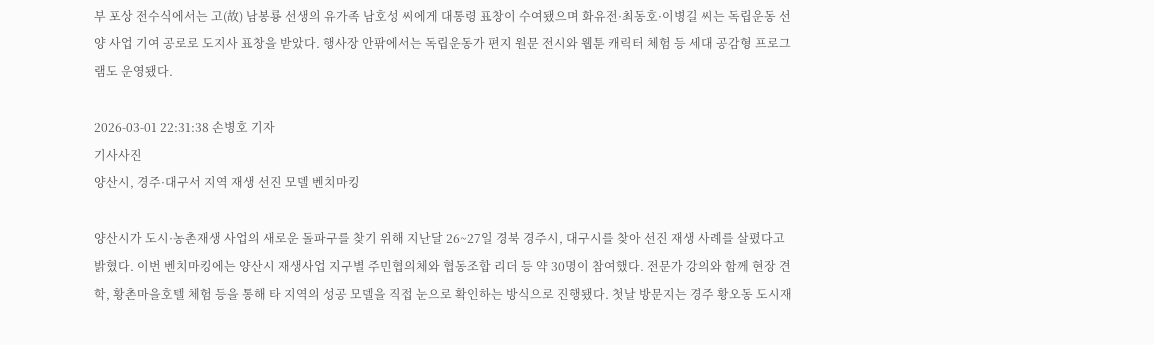부 포상 전수식에서는 고(故) 남봉룡 선생의 유가족 남호성 씨에게 대통령 표창이 수여됐으며 화유전·최동호·이병길 씨는 독립운동 선양 사업 기여 공로로 도지사 표창을 받았다. 행사장 안팎에서는 독립운동가 편지 원문 전시와 웹툰 캐릭터 체험 등 세대 공감형 프로그램도 운영됐다.

2026-03-01 22:31:38 손병호 기자
기사사진
양산시, 경주·대구서 지역 재생 선진 모델 벤치마킹

양산시가 도시·농촌재생 사업의 새로운 돌파구를 찾기 위해 지난달 26~27일 경북 경주시, 대구시를 찾아 선진 재생 사례를 살폈다고 밝혔다. 이번 벤치마킹에는 양산시 재생사업 지구별 주민협의체와 협동조합 리더 등 약 30명이 참여했다. 전문가 강의와 함께 현장 견학, 황촌마을호텔 체험 등을 통해 타 지역의 성공 모델을 직접 눈으로 확인하는 방식으로 진행됐다. 첫날 방문지는 경주 황오동 도시재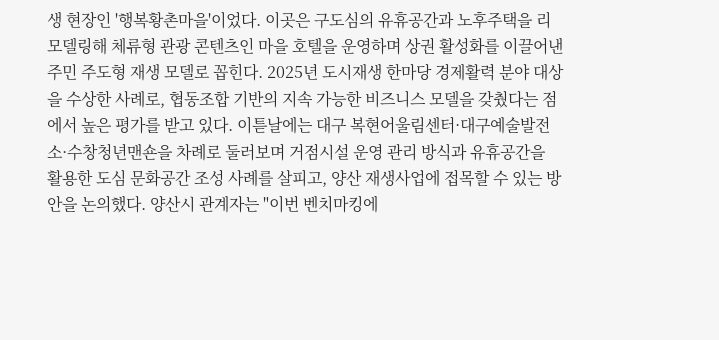생 현장인 '행복황촌마을'이었다. 이곳은 구도심의 유휴공간과 노후주택을 리모델링해 체류형 관광 콘텐츠인 마을 호텔을 운영하며 상권 활성화를 이끌어낸 주민 주도형 재생 모델로 꼽힌다. 2025년 도시재생 한마당 경제활력 분야 대상을 수상한 사례로, 협동조합 기반의 지속 가능한 비즈니스 모델을 갖췄다는 점에서 높은 평가를 받고 있다. 이튿날에는 대구 복현어울림센터·대구예술발전소·수창청년맨숀을 차례로 둘러보며 거점시설 운영 관리 방식과 유휴공간을 활용한 도심 문화공간 조성 사례를 살피고, 양산 재생사업에 접목할 수 있는 방안을 논의했다. 양산시 관계자는 "이번 벤치마킹에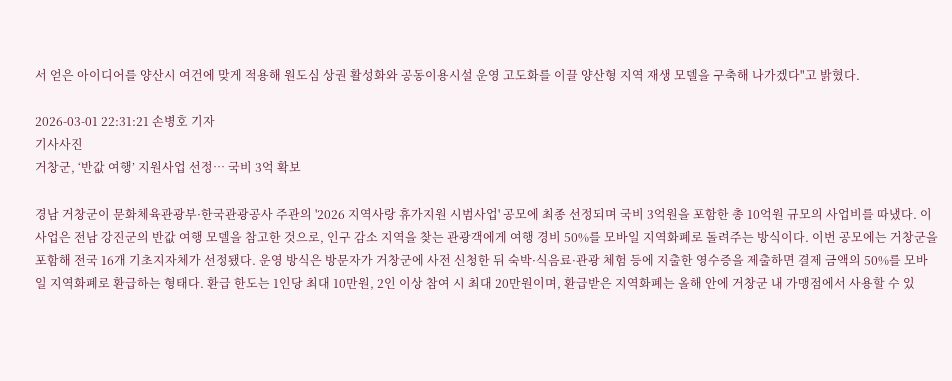서 얻은 아이디어를 양산시 여건에 맞게 적용해 원도심 상권 활성화와 공동이용시설 운영 고도화를 이끌 양산형 지역 재생 모델을 구축해 나가겠다"고 밝혔다.

2026-03-01 22:31:21 손병호 기자
기사사진
거창군, ‘반값 여행’ 지원사업 선정… 국비 3억 확보

경남 거창군이 문화체육관광부·한국관광공사 주관의 '2026 지역사랑 휴가지원 시범사업' 공모에 최종 선정되며 국비 3억원을 포함한 총 10억원 규모의 사업비를 따냈다. 이 사업은 전남 강진군의 반값 여행 모델을 참고한 것으로, 인구 감소 지역을 찾는 관광객에게 여행 경비 50%를 모바일 지역화폐로 돌려주는 방식이다. 이번 공모에는 거창군을 포함해 전국 16개 기초지자체가 선정됐다. 운영 방식은 방문자가 거창군에 사전 신청한 뒤 숙박·식음료·관광 체험 등에 지출한 영수증을 제출하면 결제 금액의 50%를 모바일 지역화폐로 환급하는 형태다. 환급 한도는 1인당 최대 10만원, 2인 이상 참여 시 최대 20만원이며, 환급받은 지역화폐는 올해 안에 거창군 내 가맹점에서 사용할 수 있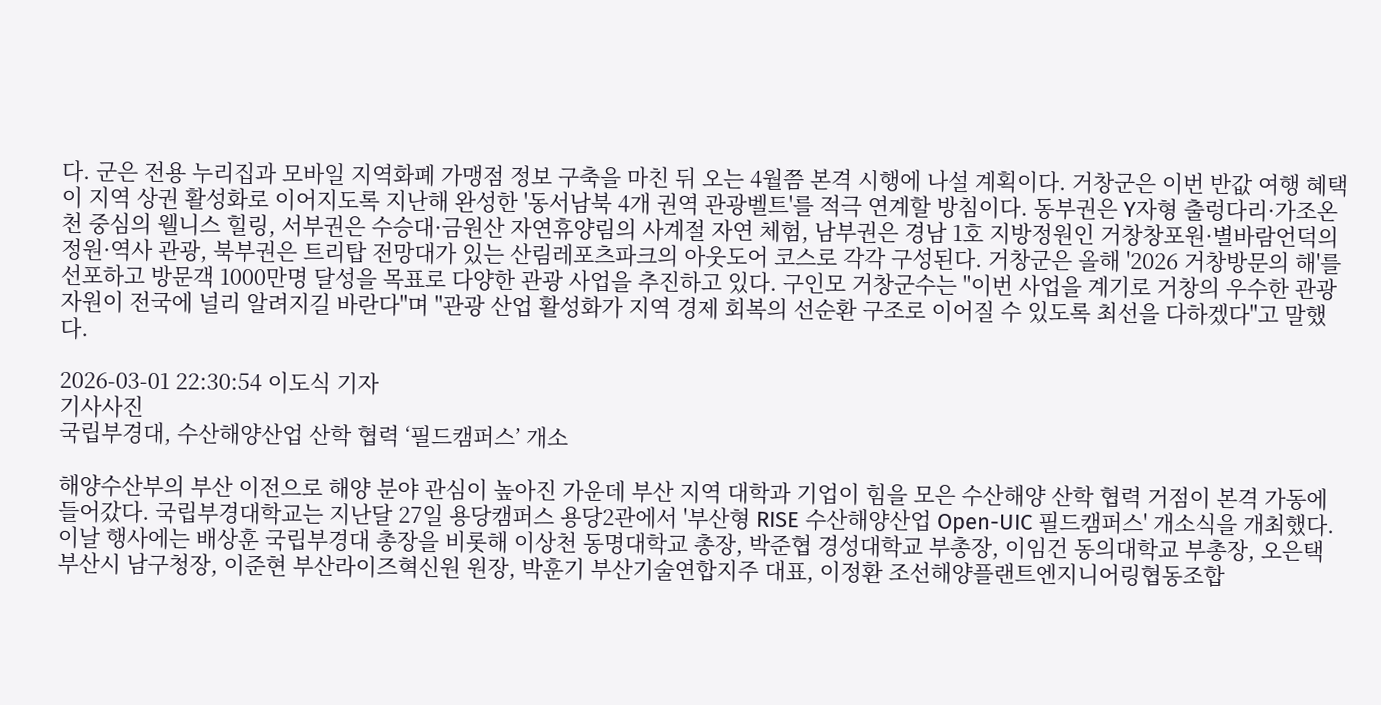다. 군은 전용 누리집과 모바일 지역화폐 가맹점 정보 구축을 마친 뒤 오는 4월쯤 본격 시행에 나설 계획이다. 거창군은 이번 반값 여행 혜택이 지역 상권 활성화로 이어지도록 지난해 완성한 '동서남북 4개 권역 관광벨트'를 적극 연계할 방침이다. 동부권은 Y자형 출렁다리·가조온천 중심의 웰니스 힐링, 서부권은 수승대·금원산 자연휴양림의 사계절 자연 체험, 남부권은 경남 1호 지방정원인 거창창포원·별바람언덕의 정원·역사 관광, 북부권은 트리탑 전망대가 있는 산림레포츠파크의 아웃도어 코스로 각각 구성된다. 거창군은 올해 '2026 거창방문의 해'를 선포하고 방문객 1000만명 달성을 목표로 다양한 관광 사업을 추진하고 있다. 구인모 거창군수는 "이번 사업을 계기로 거창의 우수한 관광자원이 전국에 널리 알려지길 바란다"며 "관광 산업 활성화가 지역 경제 회복의 선순환 구조로 이어질 수 있도록 최선을 다하겠다"고 말했다.

2026-03-01 22:30:54 이도식 기자
기사사진
국립부경대, 수산해양산업 산학 협력 ‘필드캠퍼스’ 개소

해양수산부의 부산 이전으로 해양 분야 관심이 높아진 가운데 부산 지역 대학과 기업이 힘을 모은 수산해양 산학 협력 거점이 본격 가동에 들어갔다. 국립부경대학교는 지난달 27일 용당캠퍼스 용당2관에서 '부산형 RISE 수산해양산업 Open-UIC 필드캠퍼스' 개소식을 개최했다. 이날 행사에는 배상훈 국립부경대 총장을 비롯해 이상천 동명대학교 총장, 박준협 경성대학교 부총장, 이임건 동의대학교 부총장, 오은택 부산시 남구청장, 이준현 부산라이즈혁신원 원장, 박훈기 부산기술연합지주 대표, 이정환 조선해양플랜트엔지니어링협동조합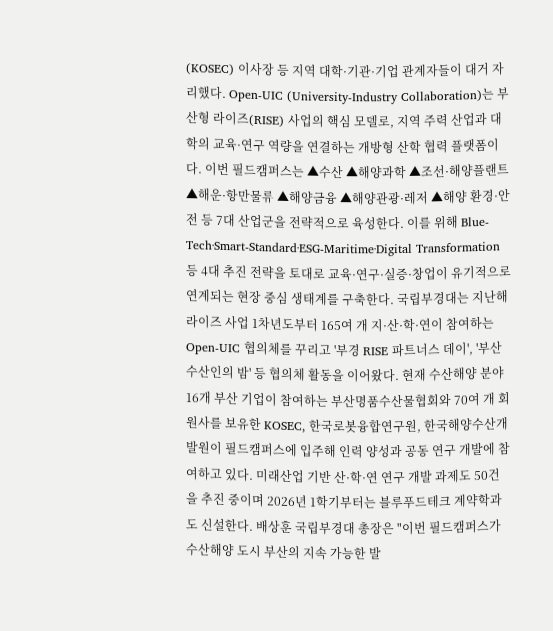(KOSEC) 이사장 등 지역 대학·기관·기업 관계자들이 대거 자리했다. Open-UIC (University-Industry Collaboration)는 부산형 라이즈(RISE) 사업의 핵심 모델로, 지역 주력 산업과 대학의 교육·연구 역량을 연결하는 개방형 산학 협력 플랫폼이다. 이번 필드캠퍼스는 ▲수산 ▲해양과학 ▲조선·해양플랜트 ▲해운·항만물류 ▲해양금융 ▲해양관광·레저 ▲해양 환경·안전 등 7대 산업군을 전략적으로 육성한다. 이를 위해 Blue-Tech·Smart-Standard·ESG-Maritime·Digital Transformation 등 4대 추진 전략을 토대로 교육·연구·실증·창업이 유기적으로 연계되는 현장 중심 생태계를 구축한다. 국립부경대는 지난해 라이즈 사업 1차년도부터 165여 개 지·산·학·연이 참여하는 Open-UIC 협의체를 꾸리고 '부경 RISE 파트너스 데이', '부산수산인의 밤' 등 협의체 활동을 이어왔다. 현재 수산해양 분야 16개 부산 기업이 참여하는 부산명품수산물협회와 70여 개 회원사를 보유한 KOSEC, 한국로봇융합연구원, 한국해양수산개발원이 필드캠퍼스에 입주해 인력 양성과 공동 연구 개발에 참여하고 있다. 미래산업 기반 산·학·연 연구 개발 과제도 50건을 추진 중이며 2026년 1학기부터는 블루푸드테크 계약학과도 신설한다. 배상훈 국립부경대 총장은 "이번 필드캠퍼스가 수산해양 도시 부산의 지속 가능한 발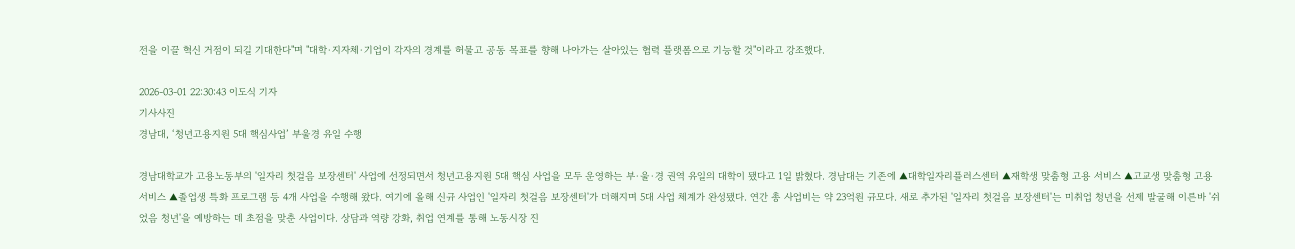전을 이끌 혁신 거점이 되길 기대한다"며 "대학·지자체·기업이 각자의 경계를 허물고 공동 목표를 향해 나아가는 살아있는 협력 플랫폼으로 기능할 것"이라고 강조했다.

2026-03-01 22:30:43 이도식 기자
기사사진
경남대, ‘청년고용지원 5대 핵심사업’ 부울경 유일 수행

경남대학교가 고용노동부의 '일자리 첫걸음 보장센터' 사업에 선정되면서 청년고용지원 5대 핵심 사업을 모두 운영하는 부·울·경 권역 유일의 대학이 됐다고 1일 밝혔다. 경남대는 기존에 ▲대학일자리플러스센터 ▲재학생 맞춤형 고용 서비스 ▲고교생 맞춤형 고용 서비스 ▲졸업생 특화 프로그램 등 4개 사업을 수행해 왔다. 여기에 올해 신규 사업인 '일자리 첫걸음 보장센터'가 더해지며 5대 사업 체계가 완성됐다. 연간 총 사업비는 약 23억원 규모다. 새로 추가된 '일자리 첫걸음 보장센터'는 미취업 청년을 선제 발굴해 이른바 '쉬었음 청년'을 예방하는 데 초점을 맞춘 사업이다. 상담과 역량 강화, 취업 연계를 통해 노동시장 진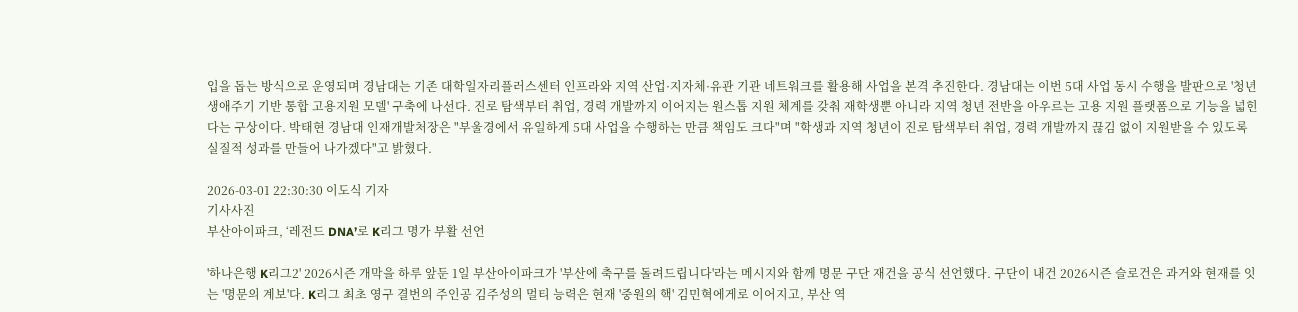입을 돕는 방식으로 운영되며 경남대는 기존 대학일자리플러스센터 인프라와 지역 산업·지자체·유관 기관 네트워크를 활용해 사업을 본격 추진한다. 경남대는 이번 5대 사업 동시 수행을 발판으로 '청년 생애주기 기반 통합 고용지원 모델' 구축에 나선다. 진로 탐색부터 취업, 경력 개발까지 이어지는 원스톱 지원 체계를 갖춰 재학생뿐 아니라 지역 청년 전반을 아우르는 고용 지원 플랫폼으로 기능을 넓힌다는 구상이다. 박태현 경남대 인재개발처장은 "부울경에서 유일하게 5대 사업을 수행하는 만큼 책임도 크다"며 "학생과 지역 청년이 진로 탐색부터 취업, 경력 개발까지 끊김 없이 지원받을 수 있도록 실질적 성과를 만들어 나가겠다"고 밝혔다.

2026-03-01 22:30:30 이도식 기자
기사사진
부산아이파크, ‘레전드 DNA’로 K리그 명가 부활 선언

'하나은행 K리그2' 2026시즌 개막을 하루 앞둔 1일 부산아이파크가 '부산에 축구를 돌려드립니다'라는 메시지와 함께 명문 구단 재건을 공식 선언했다. 구단이 내건 2026시즌 슬로건은 과거와 현재를 잇는 '명문의 계보'다. K리그 최초 영구 결번의 주인공 김주성의 멀티 능력은 현재 '중원의 핵' 김민혁에게로 이어지고, 부산 역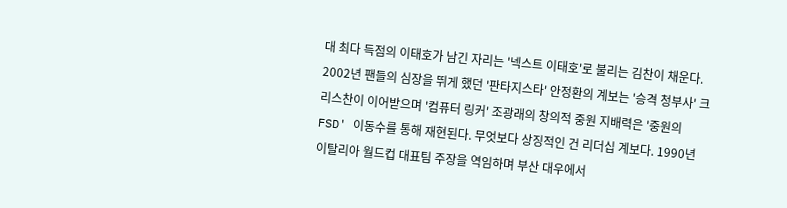대 최다 득점의 이태호가 남긴 자리는 '넥스트 이태호'로 불리는 김찬이 채운다. 2002년 팬들의 심장을 뛰게 했던 '판타지스타' 안정환의 계보는 '승격 청부사' 크리스찬이 이어받으며 '컴퓨터 링커' 조광래의 창의적 중원 지배력은 '중원의 FSD' 이동수를 통해 재현된다. 무엇보다 상징적인 건 리더십 계보다. 1990년 이탈리아 월드컵 대표팀 주장을 역임하며 부산 대우에서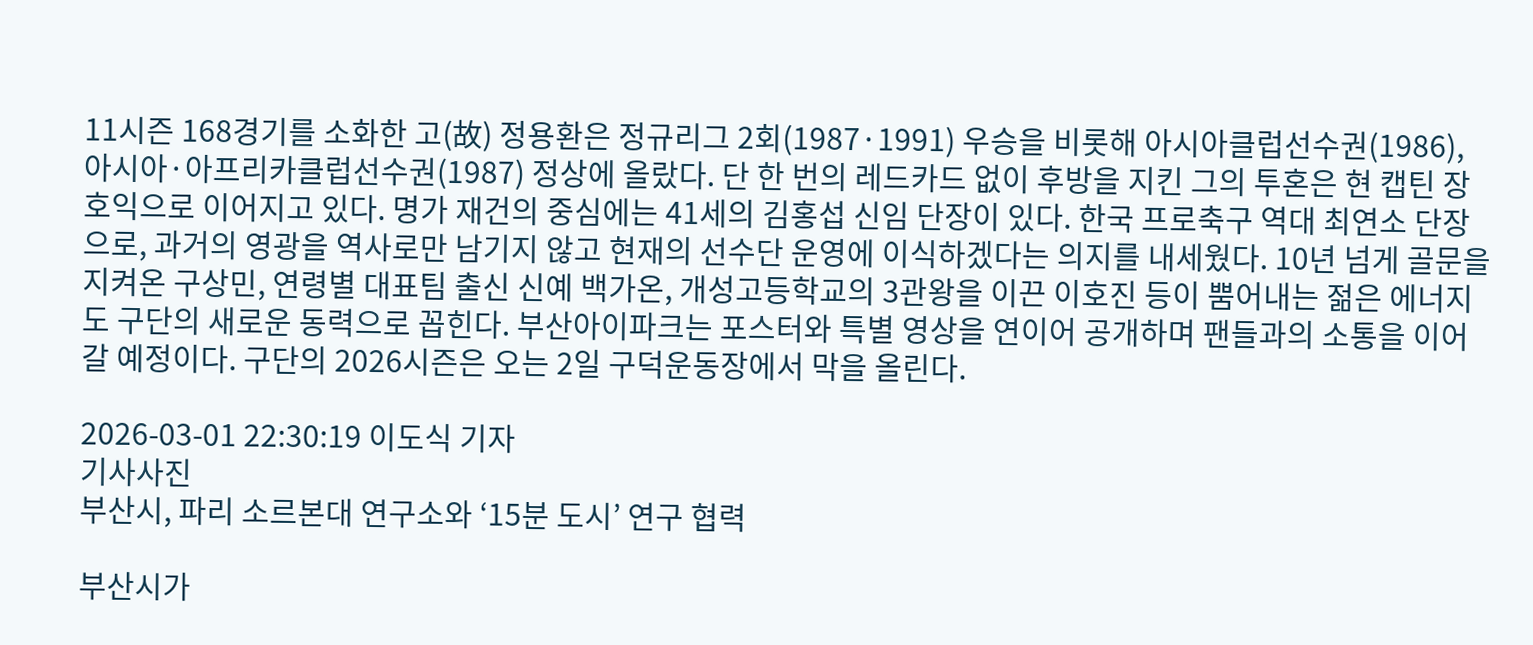11시즌 168경기를 소화한 고(故) 정용환은 정규리그 2회(1987·1991) 우승을 비롯해 아시아클럽선수권(1986), 아시아·아프리카클럽선수권(1987) 정상에 올랐다. 단 한 번의 레드카드 없이 후방을 지킨 그의 투혼은 현 캡틴 장호익으로 이어지고 있다. 명가 재건의 중심에는 41세의 김홍섭 신임 단장이 있다. 한국 프로축구 역대 최연소 단장으로, 과거의 영광을 역사로만 남기지 않고 현재의 선수단 운영에 이식하겠다는 의지를 내세웠다. 10년 넘게 골문을 지켜온 구상민, 연령별 대표팀 출신 신예 백가온, 개성고등학교의 3관왕을 이끈 이호진 등이 뿜어내는 젊은 에너지도 구단의 새로운 동력으로 꼽힌다. 부산아이파크는 포스터와 특별 영상을 연이어 공개하며 팬들과의 소통을 이어갈 예정이다. 구단의 2026시즌은 오는 2일 구덕운동장에서 막을 올린다.

2026-03-01 22:30:19 이도식 기자
기사사진
부산시, 파리 소르본대 연구소와 ‘15분 도시’ 연구 협력

부산시가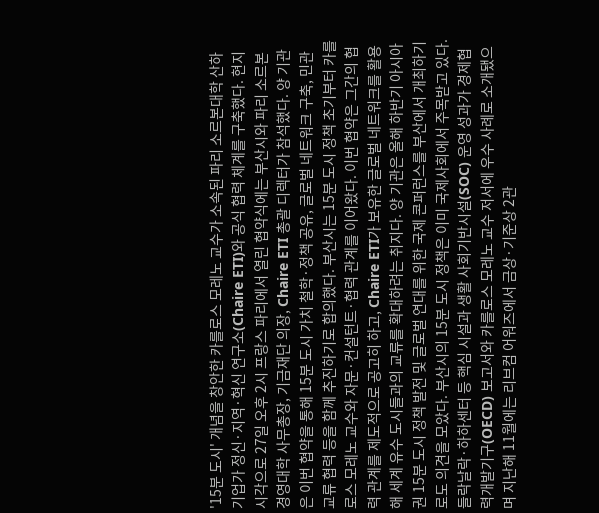'15분 도시' 개념을 창안한 카를로스 모레노 교수가 소속된 파리 소르본대학 산하 기업가 정신·지역·혁신 연구소(Chaire ETI)와 공식 협력 체계를 구축했다. 현지 시각으로 27일 오후 2시 프랑스 파리에서 열린 협약식에는 부산시와 파리 소르본 경영대학 사무총장, 기금재단 의장, Chaire ETI 총괄 디렉터가 참석했다. 양 기관은 이번 협약을 통해 15분 도시 가치 철학·정책 공유, 글로벌 네트워크 구축, 민관 교류 협력 등을 함께 추진하기로 합의했다. 부산시는 15분 도시 정책 초기부터 카를로스 모레노 교수와 자문·컨설턴트·협력 관계를 이어왔다. 이번 협약은 그간의 협력 관계를 제도적으로 공고히 하고, Chaire ETI가 보유한 글로벌 네트워크를 활용해 세계 유수 도시들과의 교류를 확대하려는 취지다. 양 기관은 올해 하반기 아시아권 15분 도시 정책 발전 및 글로벌 연대를 위한 국제 콘퍼런스를 부산에서 개최하기로도 의견을 모았다. 부산시의 15분 도시 정책은 이미 국제사회에서 주목받고 있다. 들락날락·하하센터 등 핵심 시설과 생활 사회기반시설(SOC) 운영 성과가 경제협력개발기구(OECD) 보고서와 카를로스 모레노 교수 저서에 우수 사례로 소개됐으며 지난해 11월에는 리브컴 어워즈에서 금상·기준상 2관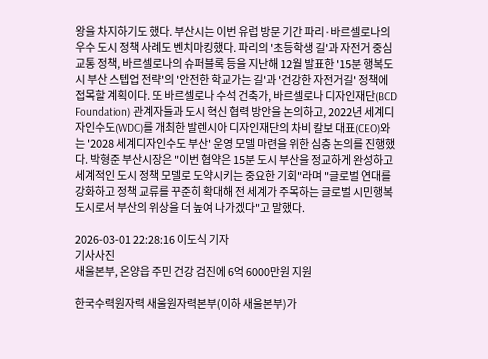왕을 차지하기도 했다. 부산시는 이번 유럽 방문 기간 파리·바르셀로나의 우수 도시 정책 사례도 벤치마킹했다. 파리의 '초등학생 길'과 자전거 중심 교통 정책, 바르셀로나의 슈퍼블록 등을 지난해 12월 발표한 '15분 행복도시 부산 스텝업 전략'의 '안전한 학교가는 길'과 '건강한 자전거길' 정책에 접목할 계획이다. 또 바르셀로나 수석 건축가, 바르셀로나 디자인재단(BCD Foundation) 관계자들과 도시 혁신 협력 방안을 논의하고, 2022년 세계디자인수도(WDC)를 개최한 발렌시아 디자인재단의 차비 칼보 대표(CEO)와는 '2028 세계디자인수도 부산' 운영 모델 마련을 위한 심층 논의를 진행했다. 박형준 부산시장은 "이번 협약은 15분 도시 부산을 정교하게 완성하고 세계적인 도시 정책 모델로 도약시키는 중요한 기회"라며 "글로벌 연대를 강화하고 정책 교류를 꾸준히 확대해 전 세계가 주목하는 글로벌 시민행복 도시로서 부산의 위상을 더 높여 나가겠다"고 말했다.

2026-03-01 22:28:16 이도식 기자
기사사진
새울본부, 온양읍 주민 건강 검진에 6억 6000만원 지원

한국수력원자력 새울원자력본부(이하 새울본부)가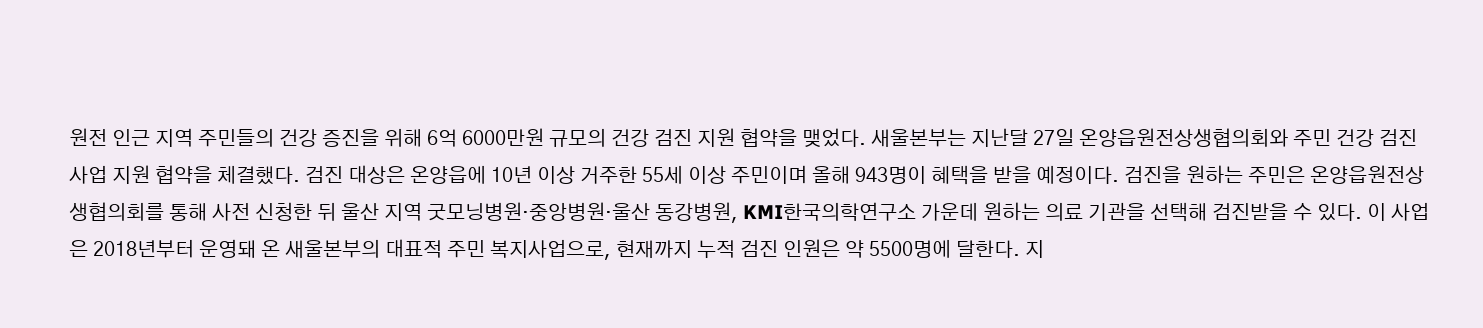원전 인근 지역 주민들의 건강 증진을 위해 6억 6000만원 규모의 건강 검진 지원 협약을 맺었다. 새울본부는 지난달 27일 온양읍원전상생협의회와 주민 건강 검진 사업 지원 협약을 체결했다. 검진 대상은 온양읍에 10년 이상 거주한 55세 이상 주민이며 올해 943명이 혜택을 받을 예정이다. 검진을 원하는 주민은 온양읍원전상생협의회를 통해 사전 신청한 뒤 울산 지역 굿모닝병원·중앙병원·울산 동강병원, KMI한국의학연구소 가운데 원하는 의료 기관을 선택해 검진받을 수 있다. 이 사업은 2018년부터 운영돼 온 새울본부의 대표적 주민 복지사업으로, 현재까지 누적 검진 인원은 약 5500명에 달한다. 지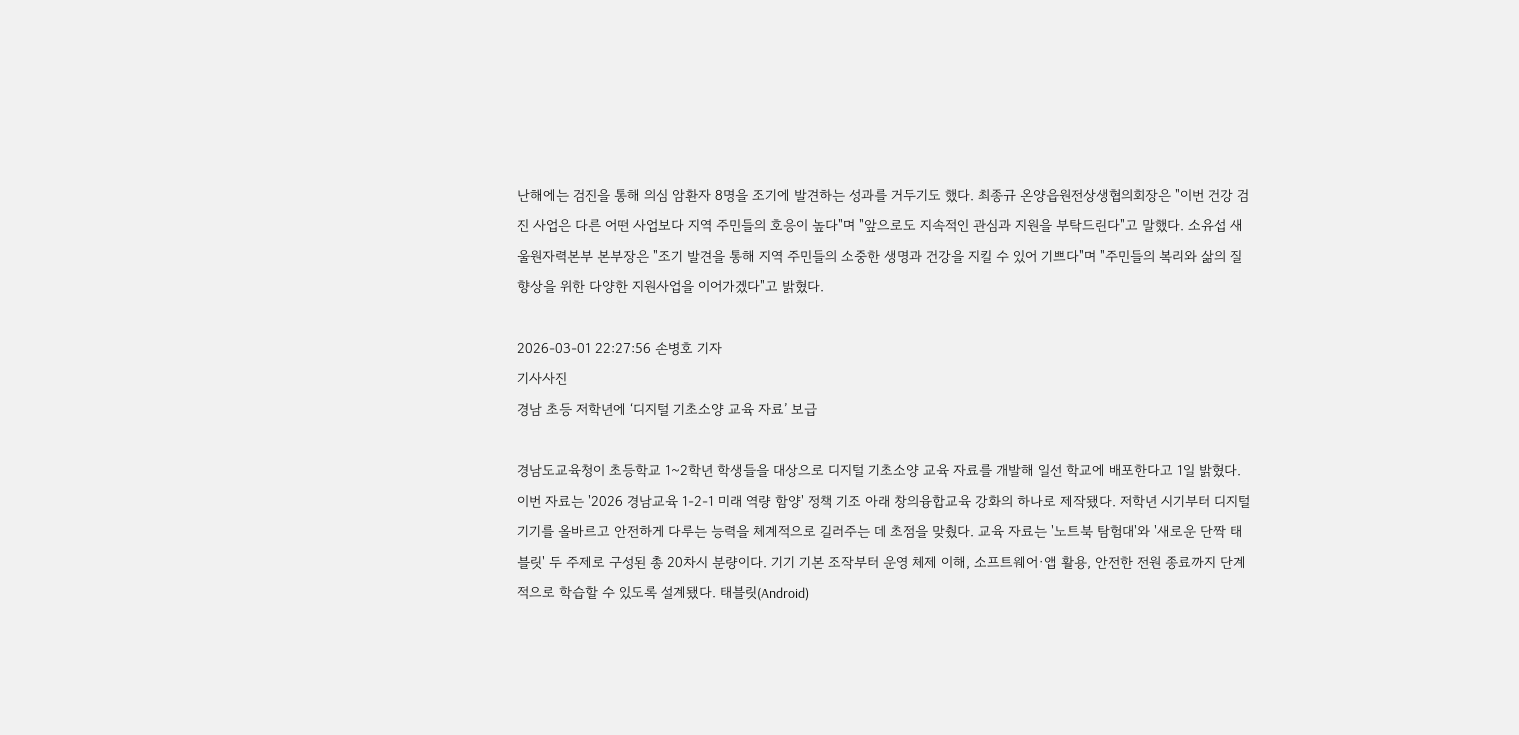난해에는 검진을 통해 의심 암환자 8명을 조기에 발견하는 성과를 거두기도 했다. 최종규 온양읍원전상생협의회장은 "이번 건강 검진 사업은 다른 어떤 사업보다 지역 주민들의 호응이 높다"며 "앞으로도 지속적인 관심과 지원을 부탁드린다"고 말했다. 소유섭 새울원자력본부 본부장은 "조기 발견을 통해 지역 주민들의 소중한 생명과 건강을 지킬 수 있어 기쁘다"며 "주민들의 복리와 삶의 질 향상을 위한 다양한 지원사업을 이어가겠다"고 밝혔다.

2026-03-01 22:27:56 손병호 기자
기사사진
경남 초등 저학년에 ‘디지털 기초소양 교육 자료’ 보급

경남도교육청이 초등학교 1~2학년 학생들을 대상으로 디지털 기초소양 교육 자료를 개발해 일선 학교에 배포한다고 1일 밝혔다. 이번 자료는 '2026 경남교육 1-2-1 미래 역량 함양' 정책 기조 아래 창의융합교육 강화의 하나로 제작됐다. 저학년 시기부터 디지털 기기를 올바르고 안전하게 다루는 능력을 체계적으로 길러주는 데 초점을 맞췄다. 교육 자료는 '노트북 탐험대'와 '새로운 단짝 태블릿' 두 주제로 구성된 총 20차시 분량이다. 기기 기본 조작부터 운영 체제 이해, 소프트웨어·앱 활용, 안전한 전원 종료까지 단계적으로 학습할 수 있도록 설계됐다. 태블릿(Android)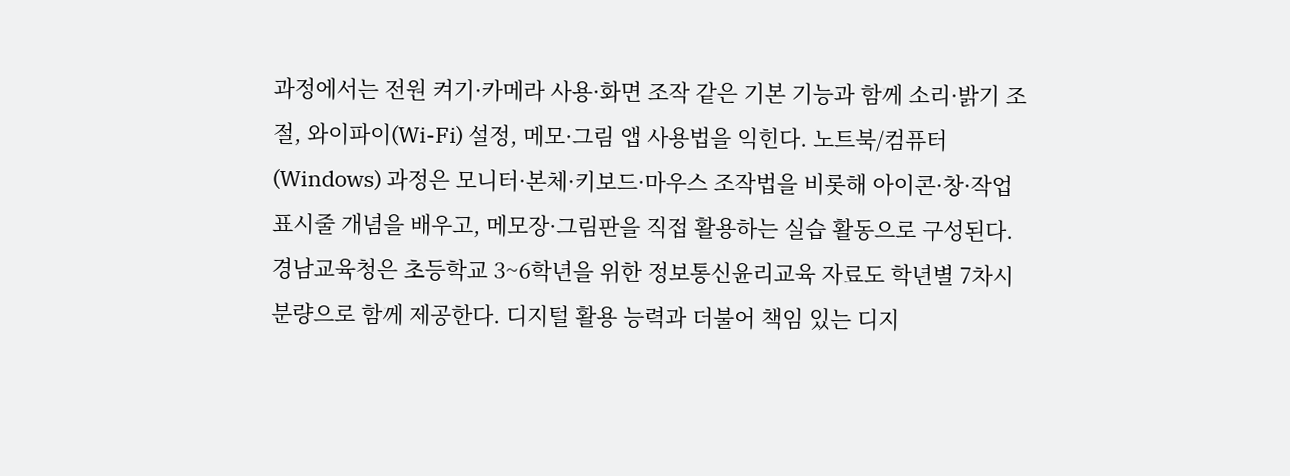과정에서는 전원 켜기·카메라 사용·화면 조작 같은 기본 기능과 함께 소리·밝기 조절, 와이파이(Wi-Fi) 설정, 메모·그림 앱 사용법을 익힌다. 노트북/컴퓨터(Windows) 과정은 모니터·본체·키보드·마우스 조작법을 비롯해 아이콘·창·작업표시줄 개념을 배우고, 메모장·그림판을 직접 활용하는 실습 활동으로 구성된다. 경남교육청은 초등학교 3~6학년을 위한 정보통신윤리교육 자료도 학년별 7차시 분량으로 함께 제공한다. 디지털 활용 능력과 더불어 책임 있는 디지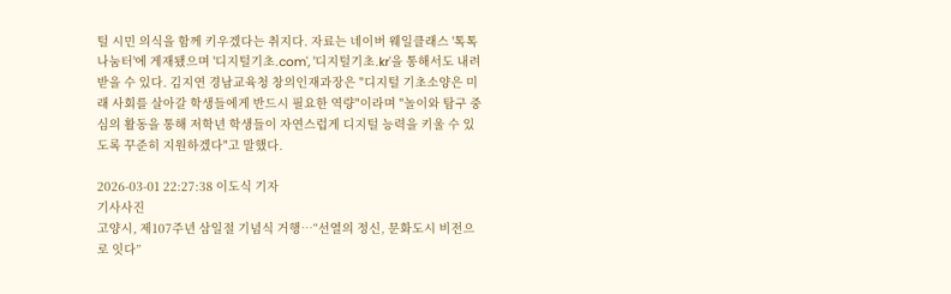털 시민 의식을 함께 키우겠다는 취지다. 자료는 네이버 웨일클래스 '톡톡 나눔터'에 게재됐으며 '디지털기초.com', '디지털기초.kr'을 통해서도 내려받을 수 있다. 김지연 경남교육청 창의인재과장은 "디지털 기초소양은 미래 사회를 살아갈 학생들에게 반드시 필요한 역량"이라며 "놀이와 탐구 중심의 활동을 통해 저학년 학생들이 자연스럽게 디지털 능력을 키울 수 있도록 꾸준히 지원하겠다"고 말했다.

2026-03-01 22:27:38 이도식 기자
기사사진
고양시, 제107주년 삼일절 기념식 거행…“선열의 정신, 문화도시 비전으로 잇다”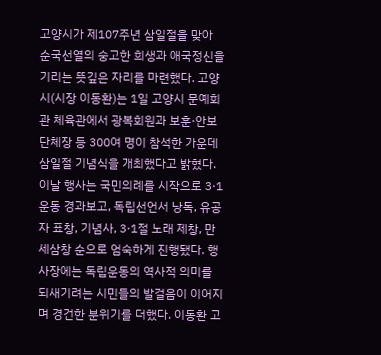고양시가 제107주년 삼일절을 맞아 순국선열의 숭고한 희생과 애국정신을 기리는 뜻깊은 자리를 마련했다. 고양시(시장 이동환)는 1일 고양시 문예회관 체육관에서 광복회원과 보훈·안보단체장 등 300여 명이 참석한 가운데 삼일절 기념식을 개최했다고 밝혔다. 이날 행사는 국민의례를 시작으로 3·1운동 경과보고, 독립선언서 낭독, 유공자 표창, 기념사, 3·1절 노래 제창, 만세삼창 순으로 엄숙하게 진행됐다. 행사장에는 독립운동의 역사적 의미를 되새기려는 시민들의 발걸음이 이어지며 경건한 분위기를 더했다. 이동환 고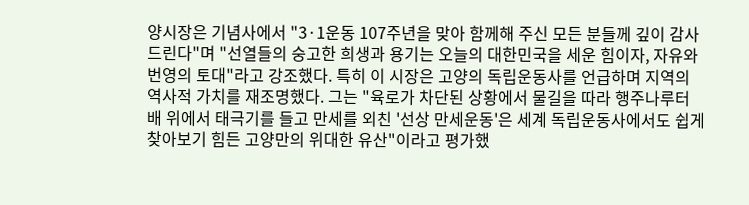양시장은 기념사에서 "3·1운동 107주년을 맞아 함께해 주신 모든 분들께 깊이 감사드린다"며 "선열들의 숭고한 희생과 용기는 오늘의 대한민국을 세운 힘이자, 자유와 번영의 토대"라고 강조했다. 특히 이 시장은 고양의 독립운동사를 언급하며 지역의 역사적 가치를 재조명했다. 그는 "육로가 차단된 상황에서 물길을 따라 행주나루터 배 위에서 태극기를 들고 만세를 외친 '선상 만세운동'은 세계 독립운동사에서도 쉽게 찾아보기 힘든 고양만의 위대한 유산"이라고 평가했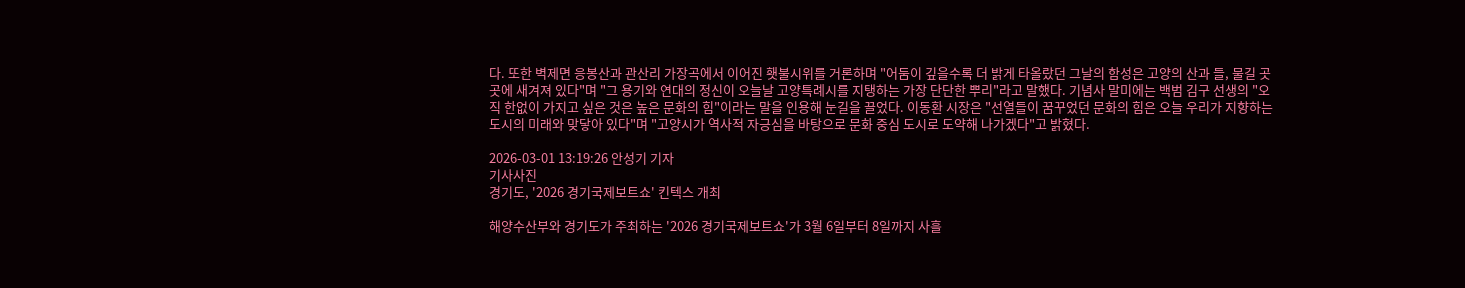다. 또한 벽제면 응봉산과 관산리 가장곡에서 이어진 횃불시위를 거론하며 "어둠이 깊을수록 더 밝게 타올랐던 그날의 함성은 고양의 산과 들, 물길 곳곳에 새겨져 있다"며 "그 용기와 연대의 정신이 오늘날 고양특례시를 지탱하는 가장 단단한 뿌리"라고 말했다. 기념사 말미에는 백범 김구 선생의 "오직 한없이 가지고 싶은 것은 높은 문화의 힘"이라는 말을 인용해 눈길을 끌었다. 이동환 시장은 "선열들이 꿈꾸었던 문화의 힘은 오늘 우리가 지향하는 도시의 미래와 맞닿아 있다"며 "고양시가 역사적 자긍심을 바탕으로 문화 중심 도시로 도약해 나가겠다"고 밝혔다.

2026-03-01 13:19:26 안성기 기자
기사사진
경기도, '2026 경기국제보트쇼' 킨텍스 개최

해양수산부와 경기도가 주최하는 '2026 경기국제보트쇼'가 3월 6일부터 8일까지 사흘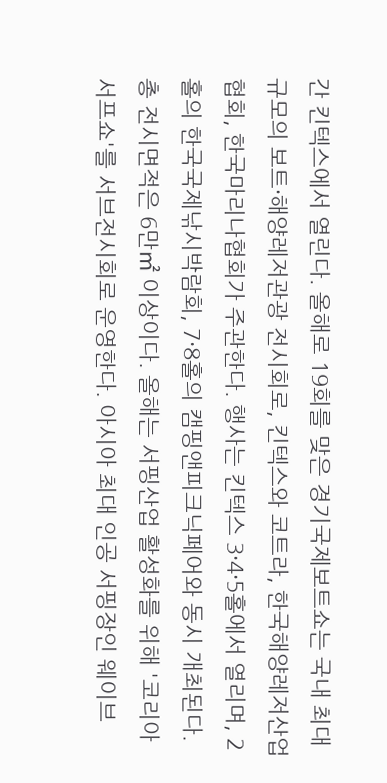간 킨텍스에서 열린다. 올해로 19회를 맞은 경기국제보트쇼는 국내 최대 규모의 보트·해양레저관광 전시회로, 킨텍스와 코트라, 한국해양레저산업협회, 한국마리나협회가 주관한다. 행사는 킨텍스 3·4·5홀에서 열리며, 2홀의 한국국제낚시박람회, 7·8홀의 캠핑앤피크닉페어와 동시 개최된다. 총 전시면적은 6만㎡ 이상이다. 올해는 서핑산업 활성화를 위해 '코리아 서프쇼'를 서브전시회로 운영한다. 아시아 최대 인공 서핑장인 웨이브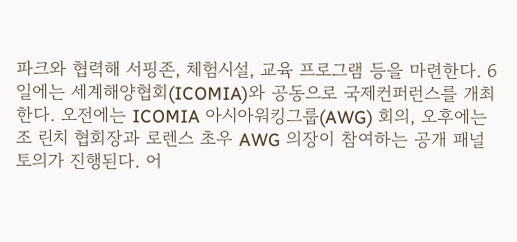파크와 협력해 서핑존, 체험시설, 교육 프로그램 등을 마련한다. 6일에는 세계해양협회(ICOMIA)와 공동으로 국제컨퍼런스를 개최한다. 오전에는 ICOMIA 아시아워킹그룹(AWG) 회의, 오후에는 조 린치 협회장과 로렌스 초우 AWG 의장이 참여하는 공개 패널토의가 진행된다. 어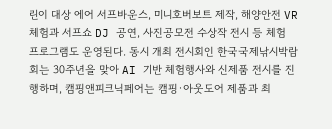린이 대상 에어 서프바운스, 미니호버보트 제작, 해양안전 VR 체험과 서프쇼 DJ 공연, 사진공모전 수상작 전시 등 체험 프로그램도 운영된다. 동시 개최 전시회인 한국국제낚시박람회는 30주년을 맞아 AI 기반 체험행사와 신제품 전시를 진행하며, 캠핑앤피크닉페어는 캠핑·아웃도어 제품과 최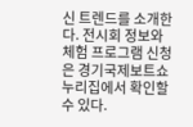신 트렌드를 소개한다. 전시회 정보와 체험 프로그램 신청은 경기국제보트쇼 누리집에서 확인할 수 있다.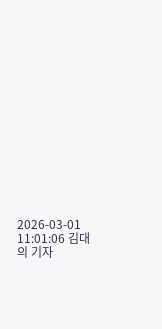2026-03-01 11:01:06 김대의 기자